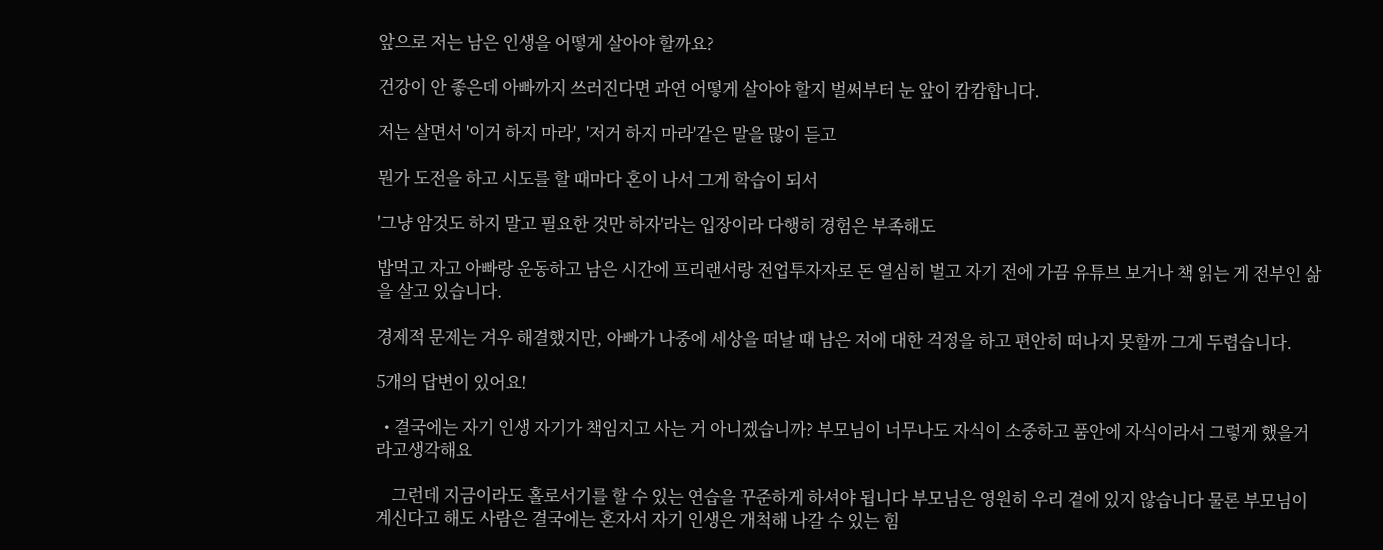앞으로 저는 남은 인생을 어떻게 살아야 할까요?

건강이 안 좋은데 아빠까지 쓰러진다면 과연 어떻게 살아야 할지 벌써부터 눈 앞이 캄캄합니다.

저는 살면서 '이거 하지 마라', '저거 하지 마라'같은 말을 많이 듣고

뭔가 도전을 하고 시도를 할 때마다 혼이 나서 그게 학습이 되서

'그냥 암것도 하지 말고 필요한 것만 하자'라는 입장이라 다행히 경험은 부족해도

밥먹고 자고 아빠랑 운동하고 남은 시간에 프리랜서랑 전업투자자로 돈 열심히 벌고 자기 전에 가끔 유튜브 보거나 책 읽는 게 전부인 삶을 살고 있습니다.

경제적 문제는 겨우 해결했지만, 아빠가 나중에 세상을 떠날 때 남은 저에 대한 걱정을 하고 편안히 떠나지 못할까 그게 두렵습니다.

5개의 답변이 있어요!

  • 결국에는 자기 인생 자기가 책임지고 사는 거 아니겠습니까? 부모님이 너무나도 자식이 소중하고 품안에 자식이라서 그렇게 했을거라고생각해요

    그런데 지금이라도 홀로서기를 할 수 있는 연습을 꾸준하게 하셔야 됩니다 부모님은 영원히 우리 곁에 있지 않습니다 물론 부모님이 계신다고 해도 사람은 결국에는 혼자서 자기 인생은 개척해 나갈 수 있는 힘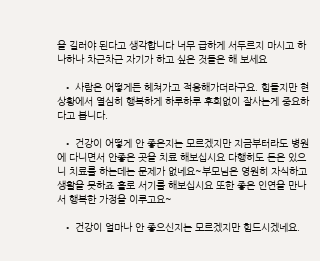을 길러야 된다고 생각합니다 너무 급하게 서두르지 마시고 하나하나 차근차근 자기가 하고 싶은 것들은 해 보세요

  • 사람은 어떻게든 헤쳐가고 적응해가더라구요. 힘들지만 현 상황에서 열심히 행복하게 하루하루 후회없이 잘사는게 중요하다고 봅니다.

  • 건강이 어떻게 안 좋은지는 모르겠지만 지금부터라도 병원에 다니면서 안좋은 곳을 치료 해보십시요 다행히도 돈은 있으니 치료를 하는데는 문제가 없네요~부모님은 영원히 자식하고 생활을 못하죠 홀로 서기를 해보십시요 또한 좋은 인연을 만나서 행복한 가정을 이루고요~

  • 건강이 얼마나 안 좋으신지는 모르겠지만 힘드시겠네요.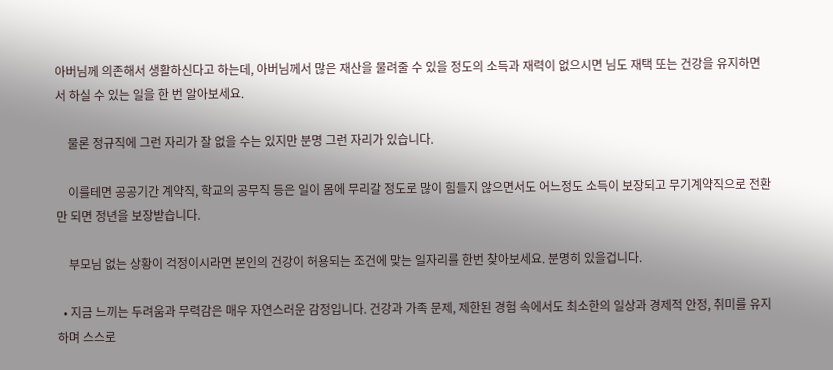아버님께 의존해서 생활하신다고 하는데, 아버님께서 많은 재산을 물려줄 수 있을 정도의 소득과 재력이 없으시면 님도 재택 또는 건강을 유지하면서 하실 수 있는 일을 한 번 알아보세요.

    물론 정규직에 그런 자리가 잘 없을 수는 있지만 분명 그런 자리가 있습니다.

    이를테면 공공기간 계약직, 학교의 공무직 등은 일이 몸에 무리갈 정도로 많이 힘들지 않으면서도 어느정도 소득이 보장되고 무기계약직으로 전환만 되면 정년을 보장받습니다.

    부모님 없는 상황이 걱정이시라면 본인의 건강이 허용되는 조건에 맞는 일자리를 한번 찾아보세요. 분명히 있을겁니다.

  • 지금 느끼는 두려움과 무력감은 매우 자연스러운 감정입니다. 건강과 가족 문제, 제한된 경험 속에서도 최소한의 일상과 경제적 안정, 취미를 유지하며 스스로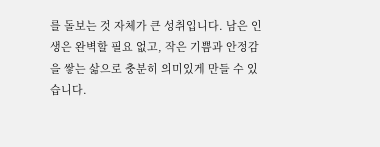를 돌보는 것 자체가 큰 성취입니다. 남은 인생은 완벽할 필요 없고, 작은 기쁨과 안정감을 쌓는 삶으로 충분히 의미있게 만들 수 있습니다.